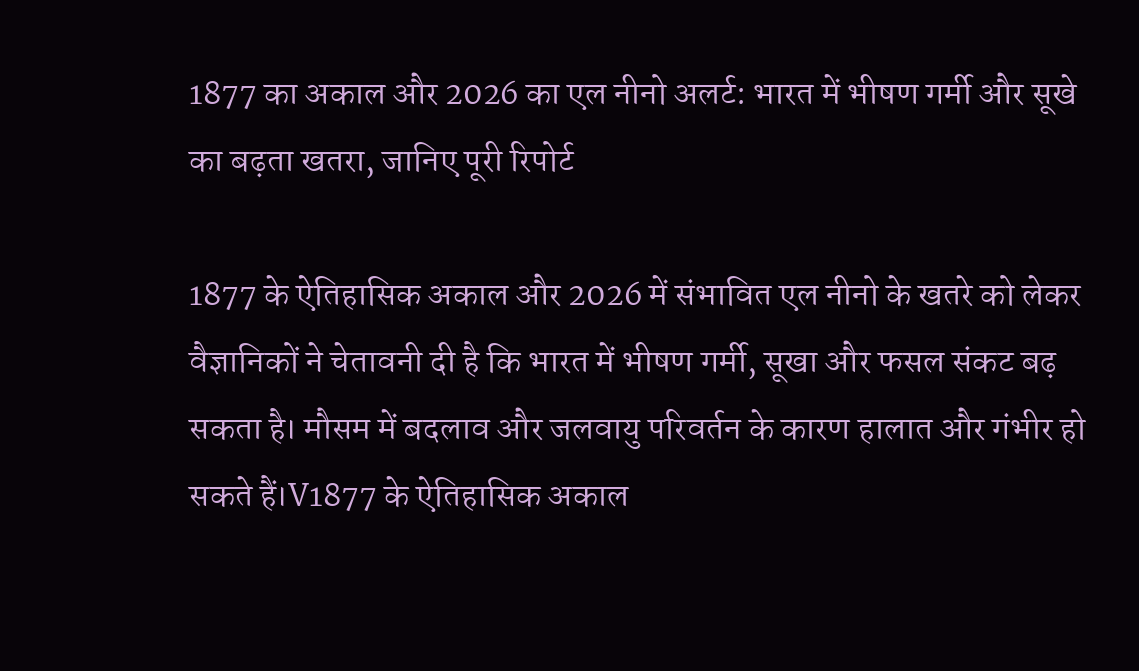1877 का अकाल और 2026 का एल नीनो अलर्ट: भारत में भीषण गर्मी और सूखे का बढ़ता खतरा, जानिए पूरी रिपोर्ट

1877 के ऐतिहासिक अकाल और 2026 में संभावित एल नीनो के खतरे को लेकर वैज्ञानिकों ने चेतावनी दी है कि भारत में भीषण गर्मी, सूखा और फसल संकट बढ़ सकता है। मौसम में बदलाव और जलवायु परिवर्तन के कारण हालात और गंभीर हो सकते हैं।V1877 के ऐतिहासिक अकाल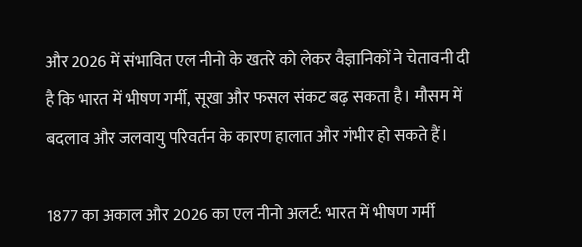और 2026 में संभावित एल नीनो के खतरे को लेकर वैज्ञानिकों ने चेतावनी दी है कि भारत में भीषण गर्मी, सूखा और फसल संकट बढ़ सकता है। मौसम में बदलाव और जलवायु परिवर्तन के कारण हालात और गंभीर हो सकते हैं।

1877 का अकाल और 2026 का एल नीनो अलर्ट: भारत में भीषण गर्मी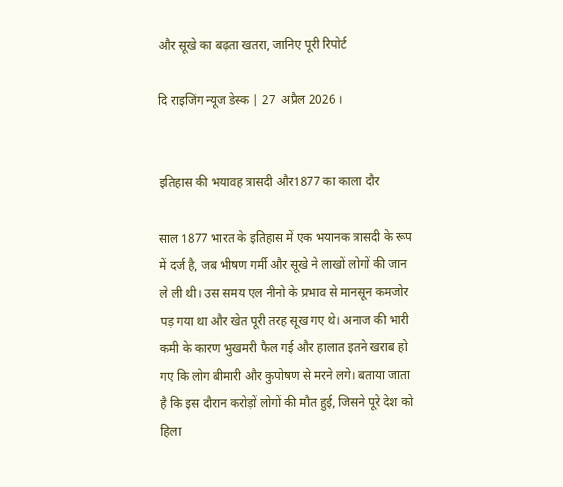और सूखे का बढ़ता खतरा, जानिए पूरी रिपोर्ट

दि राइजिंग न्यूज डेस्क | 27  अप्रैल 2026 ।


इतिहास की भयावह त्रासदी और1877 का काला दौर

साल 1877 भारत के इतिहास में एक भयानक त्रासदी के रूप में दर्ज है, जब भीषण गर्मी और सूखे ने लाखों लोगों की जान ले ली थी। उस समय एल नीनो के प्रभाव से मानसून कमजोर पड़ गया था और खेत पूरी तरह सूख गए थे। अनाज की भारी कमी के कारण भुखमरी फैल गई और हालात इतने खराब हो गए कि लोग बीमारी और कुपोषण से मरने लगे। बताया जाता है कि इस दौरान करोड़ों लोगों की मौत हुई, जिसने पूरे देश को हिला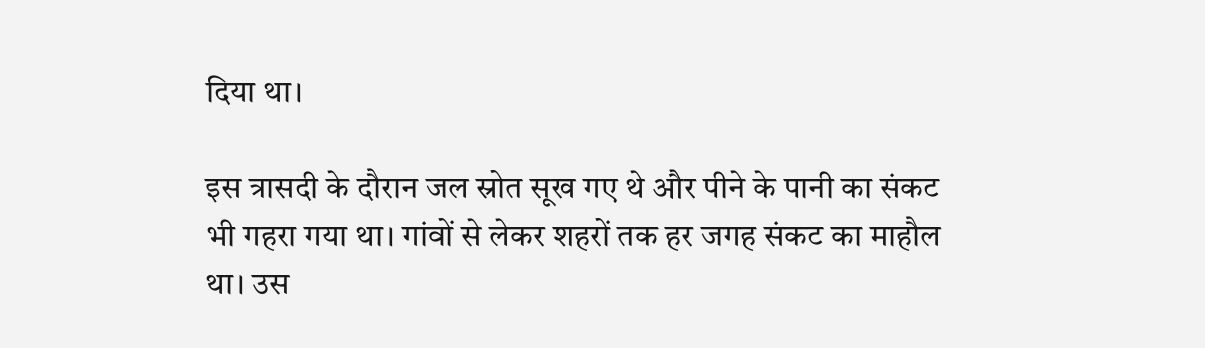दिया था।

इस त्रासदी के दौरान जल स्रोत सूख गए थे और पीने के पानी का संकट भी गहरा गया था। गांवों से लेकर शहरों तक हर जगह संकट का माहौल था। उस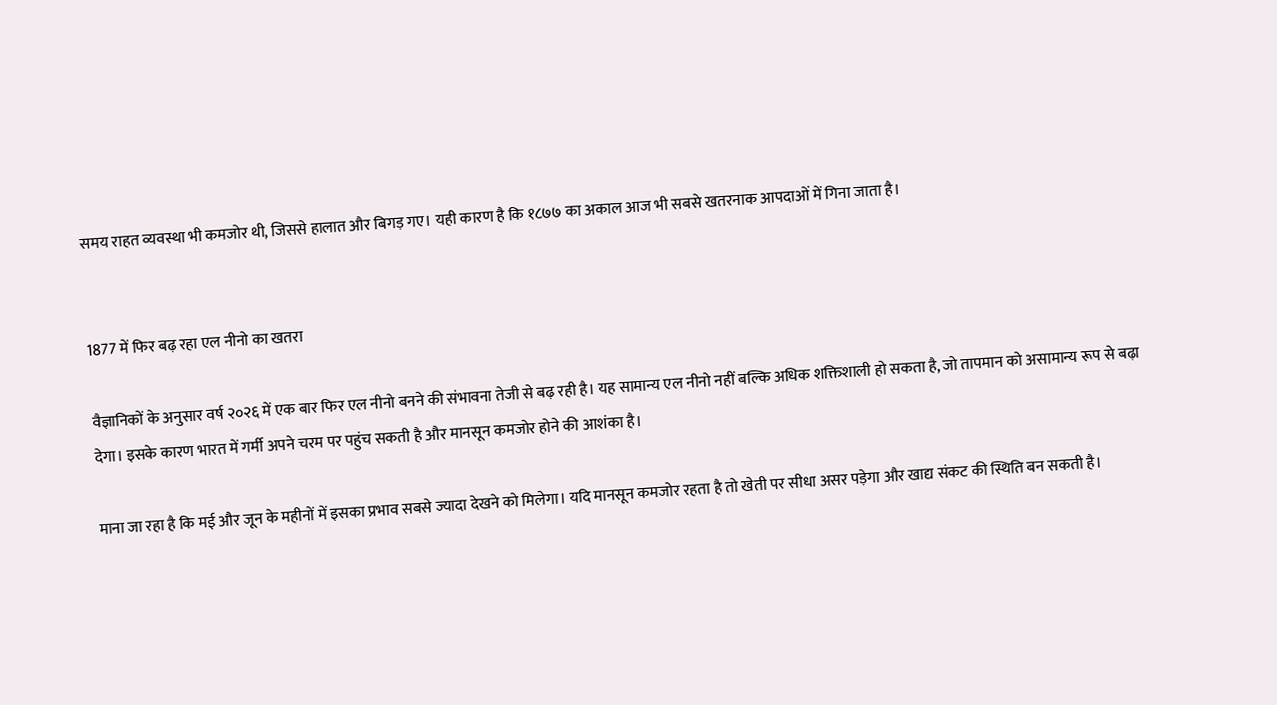समय राहत व्यवस्था भी कमजोर थी, जिससे हालात और बिगड़ गए। यही कारण है कि १८७७ का अकाल आज भी सबसे खतरनाक आपदाओं में गिना जाता है।


1877 में फिर बढ़ रहा एल नीनो का खतरा

वैज्ञानिकों के अनुसार वर्ष २०२६ में एक बार फिर एल नीनो बनने की संभावना तेजी से बढ़ रही है। यह सामान्य एल नीनो नहीं बल्कि अधिक शक्तिशाली हो सकता है, जो तापमान को असामान्य रूप से बढ़ा देगा। इसके कारण भारत में गर्मी अपने चरम पर पहुंच सकती है और मानसून कमजोर होने की आशंका है।

माना जा रहा है कि मई और जून के महीनों में इसका प्रभाव सबसे ज्यादा देखने को मिलेगा। यदि मानसून कमजोर रहता है तो खेती पर सीधा असर पड़ेगा और खाद्य संकट की स्थिति बन सकती है।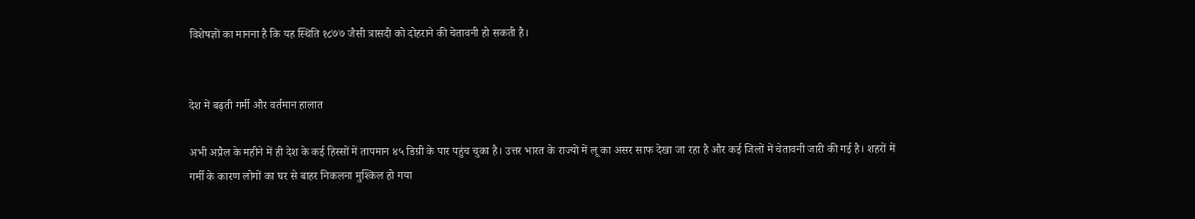विशेषज्ञों का मानना है कि यह स्थिति १८७७ जैसी त्रासदी को दोहराने की चेतावनी हो सकती है।


देश में बढ़ती गर्मी और वर्तमान हालात

अभी अप्रैल के महीने में ही देश के कई हिस्सों में तापमान ४५ डिग्री के पार पहुंच चुका है। उत्तर भारत के राज्यों में लू का असर साफ देखा जा रहा है और कई जिलों में चेतावनी जारी की गई है। शहरों में गर्मी के कारण लोगों का घर से बाहर निकलना मुश्किल हो गया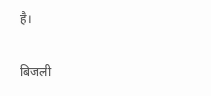है।

बिजली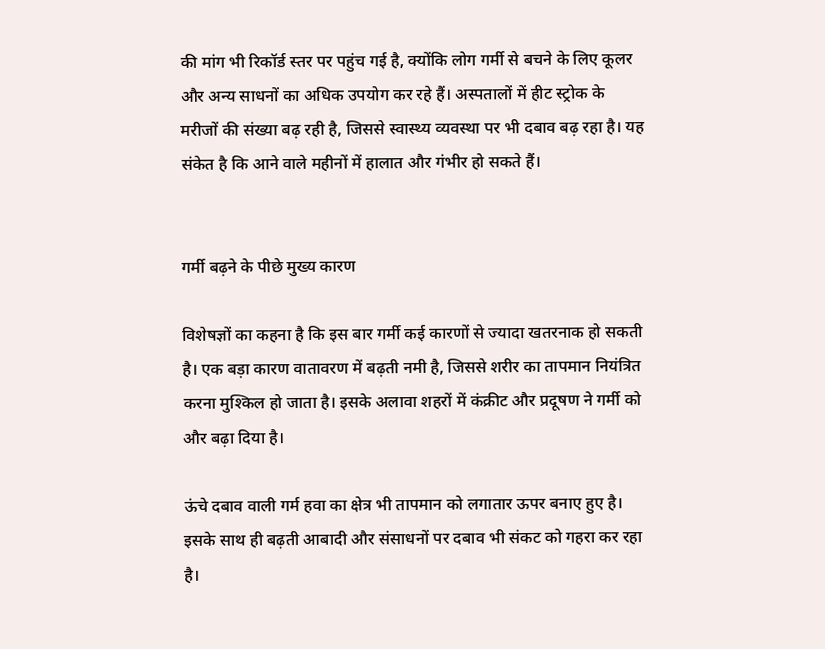की मांग भी रिकॉर्ड स्तर पर पहुंच गई है, क्योंकि लोग गर्मी से बचने के लिए कूलर और अन्य साधनों का अधिक उपयोग कर रहे हैं। अस्पतालों में हीट स्ट्रोक के मरीजों की संख्या बढ़ रही है, जिससे स्वास्थ्य व्यवस्था पर भी दबाव बढ़ रहा है। यह संकेत है कि आने वाले महीनों में हालात और गंभीर हो सकते हैं।


गर्मी बढ़ने के पीछे मुख्य कारण

विशेषज्ञों का कहना है कि इस बार गर्मी कई कारणों से ज्यादा खतरनाक हो सकती है। एक बड़ा कारण वातावरण में बढ़ती नमी है, जिससे शरीर का तापमान नियंत्रित करना मुश्किल हो जाता है। इसके अलावा शहरों में कंक्रीट और प्रदूषण ने गर्मी को और बढ़ा दिया है।

ऊंचे दबाव वाली गर्म हवा का क्षेत्र भी तापमान को लगातार ऊपर बनाए हुए है। इसके साथ ही बढ़ती आबादी और संसाधनों पर दबाव भी संकट को गहरा कर रहा है।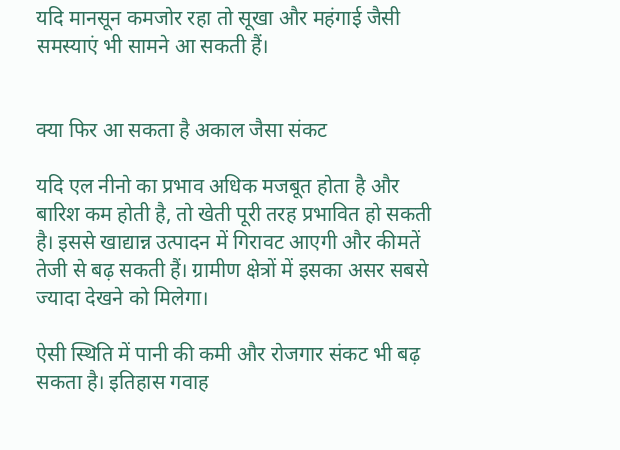यदि मानसून कमजोर रहा तो सूखा और महंगाई जैसी समस्याएं भी सामने आ सकती हैं।


क्या फिर आ सकता है अकाल जैसा संकट

यदि एल नीनो का प्रभाव अधिक मजबूत होता है और बारिश कम होती है, तो खेती पूरी तरह प्रभावित हो सकती है। इससे खाद्यान्न उत्पादन में गिरावट आएगी और कीमतें तेजी से बढ़ सकती हैं। ग्रामीण क्षेत्रों में इसका असर सबसे ज्यादा देखने को मिलेगा।

ऐसी स्थिति में पानी की कमी और रोजगार संकट भी बढ़ सकता है। इतिहास गवाह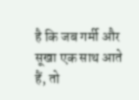है कि जब गर्मी और सूखा एक साथ आते हैं, तो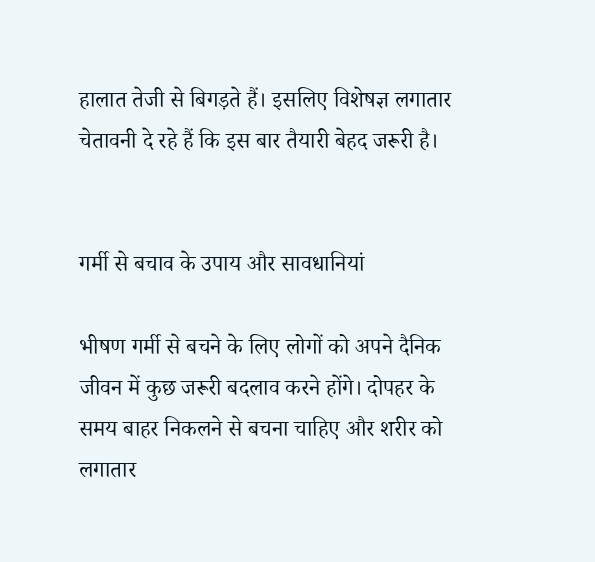हालात तेजी से बिगड़ते हैं। इसलिए विशेषज्ञ लगातार चेतावनी दे रहे हैं कि इस बार तैयारी बेहद जरूरी है।


गर्मी से बचाव के उपाय और सावधानियां

भीषण गर्मी से बचने के लिए लोगों को अपने दैनिक जीवन में कुछ जरूरी बदलाव करने होंगे। दोपहर के समय बाहर निकलने से बचना चाहिए और शरीर को लगातार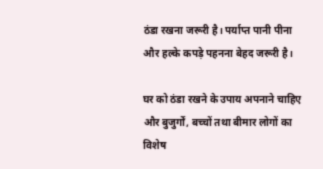ठंडा रखना जरूरी है। पर्याप्त पानी पीना और हल्के कपड़े पहनना बेहद जरूरी है।

घर को ठंडा रखने के उपाय अपनाने चाहिए और बुजुर्गों, बच्चों तथा बीमार लोगों का विशेष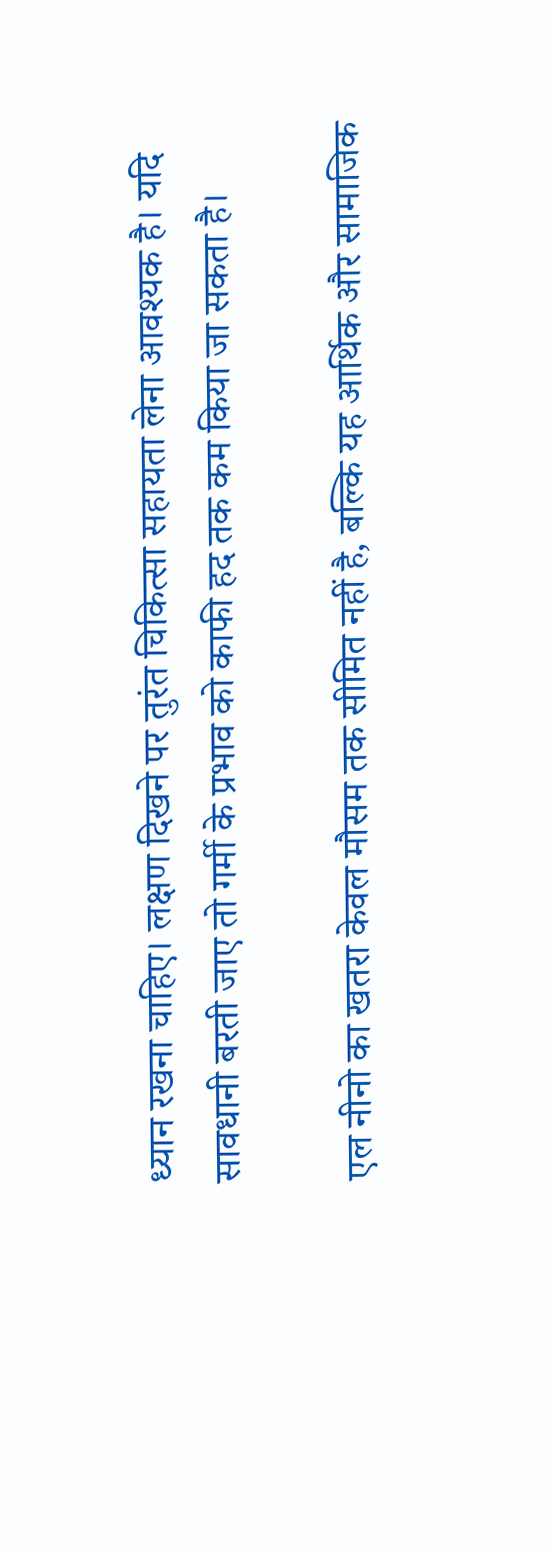ध्यान रखना चाहिए। लक्षण दिखने पर तुरंत चिकित्सा सहायता लेना आवश्यक है। यदि सावधानी बरती जाए तो गर्मी के प्रभाव को काफी हद तक कम किया जा सकता है।

एल नीनो का खतरा केवल मौसम तक सीमित नहीं है, बल्कि यह आर्थिक और सामाजिक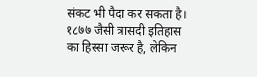संकट भी पैदा कर सकता है। १८७७ जैसी त्रासदी इतिहास का हिस्सा जरूर है, लेकिन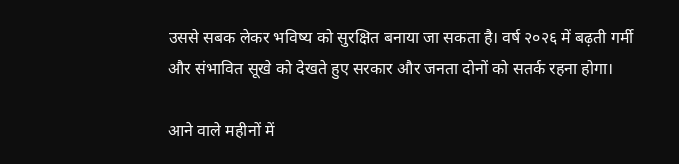उससे सबक लेकर भविष्य को सुरक्षित बनाया जा सकता है। वर्ष २०२६ में बढ़ती गर्मी और संभावित सूखे को देखते हुए सरकार और जनता दोनों को सतर्क रहना होगा।

आने वाले महीनों में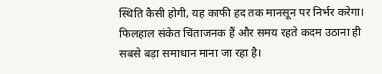स्थिति कैसी होगी, यह काफी हद तक मानसून पर निर्भर करेगा। फिलहाल संकेत चिंताजनक हैं और समय रहते कदम उठाना ही सबसे बड़ा समाधान माना जा रहा है।